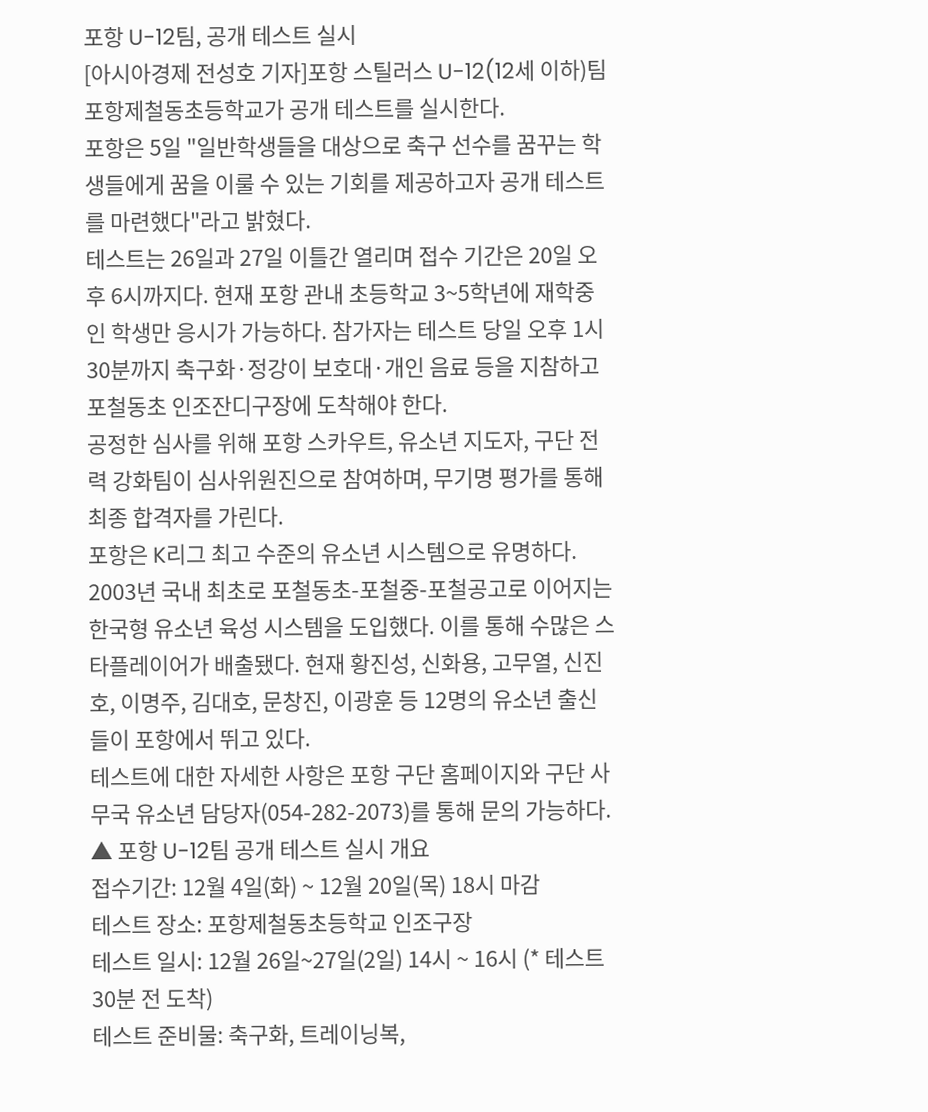포항 U-12팀, 공개 테스트 실시
[아시아경제 전성호 기자]포항 스틸러스 U-12(12세 이하)팀 포항제철동초등학교가 공개 테스트를 실시한다.
포항은 5일 "일반학생들을 대상으로 축구 선수를 꿈꾸는 학생들에게 꿈을 이룰 수 있는 기회를 제공하고자 공개 테스트를 마련했다"라고 밝혔다.
테스트는 26일과 27일 이틀간 열리며 접수 기간은 20일 오후 6시까지다. 현재 포항 관내 초등학교 3~5학년에 재학중인 학생만 응시가 가능하다. 참가자는 테스트 당일 오후 1시 30분까지 축구화·정강이 보호대·개인 음료 등을 지참하고 포철동초 인조잔디구장에 도착해야 한다.
공정한 심사를 위해 포항 스카우트, 유소년 지도자, 구단 전력 강화팀이 심사위원진으로 참여하며, 무기명 평가를 통해 최종 합격자를 가린다.
포항은 K리그 최고 수준의 유소년 시스템으로 유명하다. 2003년 국내 최초로 포철동초-포철중-포철공고로 이어지는 한국형 유소년 육성 시스템을 도입했다. 이를 통해 수많은 스타플레이어가 배출됐다. 현재 황진성, 신화용, 고무열, 신진호, 이명주, 김대호, 문창진, 이광훈 등 12명의 유소년 출신들이 포항에서 뛰고 있다.
테스트에 대한 자세한 사항은 포항 구단 홈페이지와 구단 사무국 유소년 담당자(054-282-2073)를 통해 문의 가능하다.
▲ 포항 U-12팀 공개 테스트 실시 개요
접수기간: 12월 4일(화) ~ 12월 20일(목) 18시 마감
테스트 장소: 포항제철동초등학교 인조구장
테스트 일시: 12월 26일~27일(2일) 14시 ~ 16시 (* 테스트 30분 전 도착)
테스트 준비물: 축구화, 트레이닝복,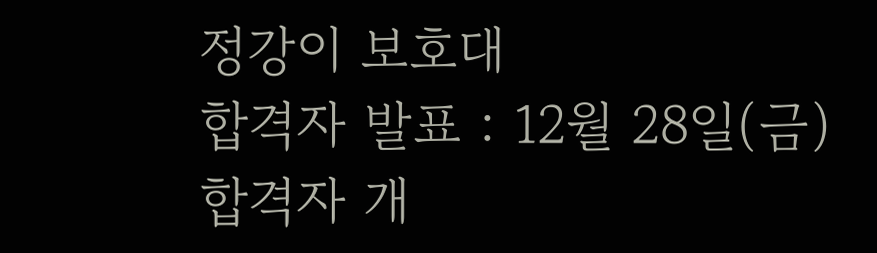정강이 보호대
합격자 발표 : 12월 28일(금) 합격자 개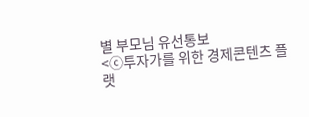별 부모님 유선통보
<ⓒ투자가를 위한 경제콘텐츠 플랫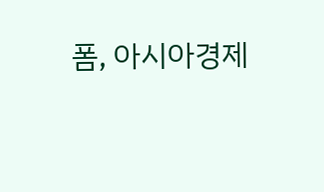폼, 아시아경제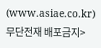(www.asiae.co.kr) 무단전재 배포금지>